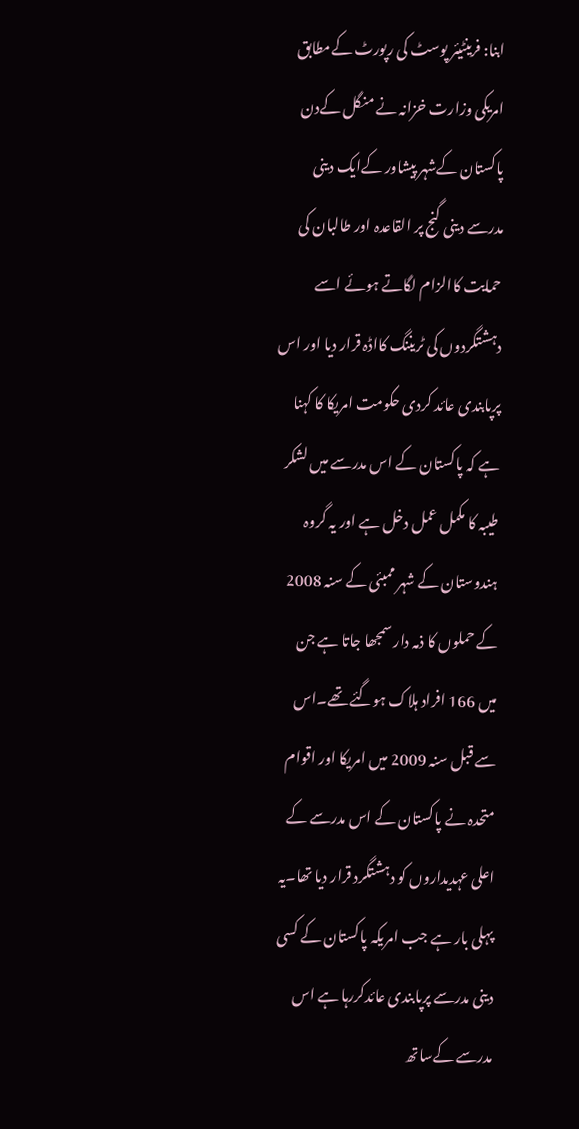ابنا: فرینٹیئر پوسٹ کی رپورٹ کےمطابق امریکی وزارت خزانہ نے منگل کےدن پاکستان کےشہر پیشاور کےایک دینی مدرسے دینی گنج پر القاعدہ اور طالبان کی حمایت کاالزام لگاتے ہوئے اسے دہشتگردوں کی ٹریننگ کااڈہ قرار دیا اور اس پرپابندی عائد کردی حکومت امریکا کا کہنا ہے کہ پاکستان کے اس مدرسے میں لشکر طیبہ کا مکمل عمل دخل ہے اور یہ گروہ ہندوستان کے شہر ممبئی کے سنہ 2008 کے حملوں کا ذمہ دار سمجھا جاتا ہے جن میں 166 افراد ہلاک ہوگئے تھے۔اس سے قبل سنہ 2009 میں امریکا اور اقوام متحدہ نے پاکستان کے اس مدرسے کے اعلی عہدیداروں کو دہشتگرد قرار دیا تھا۔یہ پہلی بار ہے جب امریکہ پاکستان کے کسی دینی مدرسے پرپابندی عائدکررہا ہے اس مدرسے کےساتھ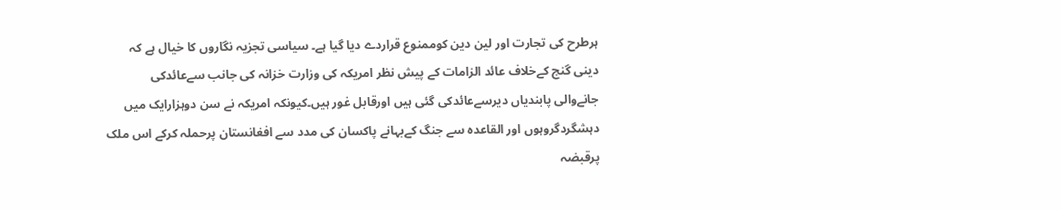ہرطرح کی تجارت اور لین دین کوممنوع قراردے دیا گیا ہے۔ سیاسی تجزیہ نگاروں کا خیال ہے کہ دینی گنج کےخلاف عائد الزامات کے پیش نظر امریکہ کی وزارت خزانہ کی جانب سےعائدکی جانےوالی پابندیاں دیرسےعائدکی گئی ہیں اورقابل غور ہیں۔کیونکہ امریکہ نے سن دوہزارایک میں دہشگردگروہوں اور القاعدہ سے جنگ کےبہانے پاکسان کی مدد سے افغانستان پرحملہ کرکے اس ملک پرقبضہ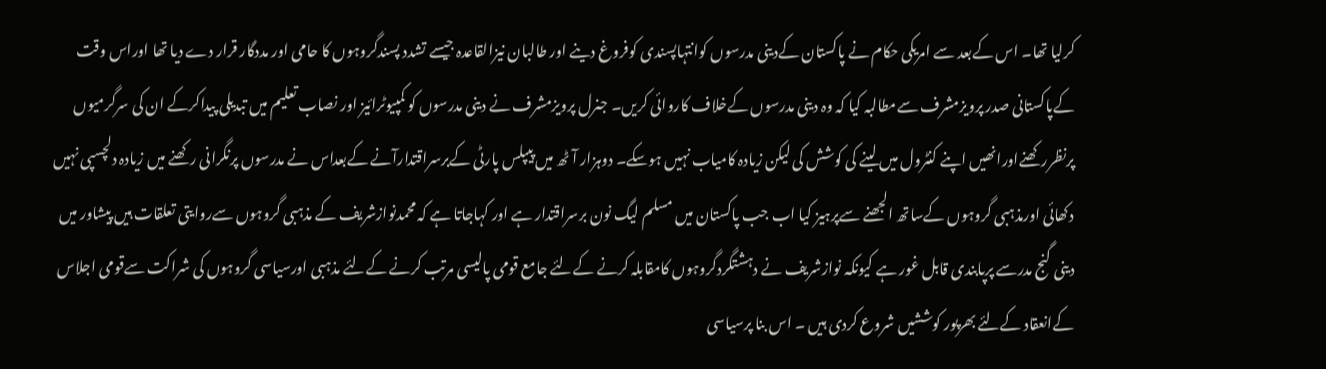کرلیا تھا۔ اس کےبعد سے امریکی حکام نے پاکستان کےدینی مدرسوں کوانتہاپسندی کوفروغ دینے اور طالبان نیزالقاعدہ جیسے تشدد پسندگروہوں کا حامی اور مددگار قرار دے دیا تھا اوراس وقت کےپاکستانی صدر پرویزمشرف سےمطالبہ کیا کہ وہ دینی مدرسوں کےخلاف کاروائی کریں۔ جنرل پرویزمشرف نے دینی مدرسوں کو کمپیوٹرائيز اور نصاب تعلیم میں تبدیلی پیداکرکے ان کی سرگرمیوں پرنظررکھنےاورانھیں اپنے کنٹرول میں لینے کی کوشش کی لیکن زيادہ کامیاب نہيں ہوسکے۔ دوہزار آٹھ میں پیپلس پارٹی کےبرسراقتدارآنے کےبعداس نے مدرسوں پرنگرانی رکھنے میں زيادہ دلچسپی نہيں دکھائی اورمذہبی گروہوں کےساتھ الجھنے سےپرہیز کیا اب جب پاکستان میں مسلم لیگ نون برسراقتدار ہے اور کہاجاتا ہے کہ محمدنوازشریف کے مذہبی گروہوں سےروایتی تعلقات ہيں پیشاور میں دینی گنج مدرسے پرپابندی قابل غور ہے کیونکہ نوازشریف نے دہشتگردگروہوں کامقابلہ کرنے کےلئے جامع قومی پالیسی مرتب کرنے کےلئے مذہبی اورسیاسی گروہوں کی شراکت سےقومی اجلاس کےانعقاد کےلئے بھرپور کوششیں شروع کردی ہیں ۔ اس بنا پرسیاسی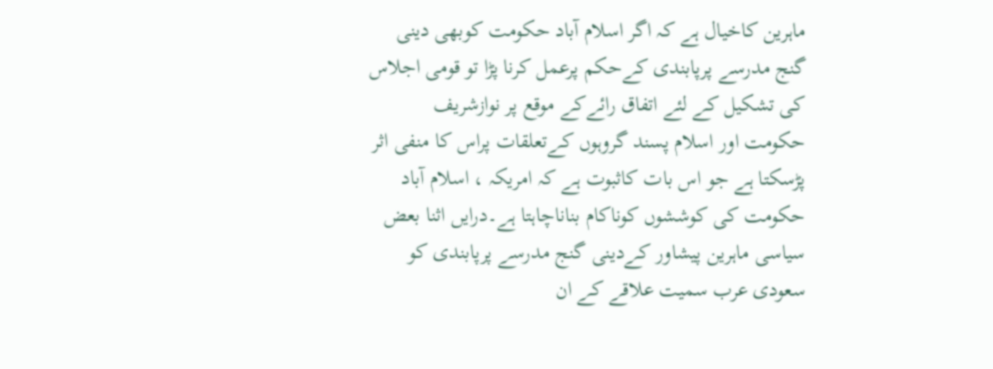ماہرین کاخیال ہے کہ اگر اسلام آباد حکومت کوبھی دینی گنج مدرسے پرپابندی کےحکم پرعمل کرنا پڑا تو قومی اجلاس کی تشکیل کے لئے اتفاق رائےکے موقع پر نوازشریف حکومت اور اسلام پسند گروہوں کےتعلقات پراس کا منفی اثر پڑسکتا ہے جو اس بات کاثبوت ہے کہ امریکہ ، اسلام آباد حکومت کی کوششوں کوناکام بناناچاہتا ہے۔درایں اثنا بعض سیاسی ماہرین پیشاور کےدینی گنج مدرسے پرپابندی کو سعودی عرب سمیت علاقے کے ان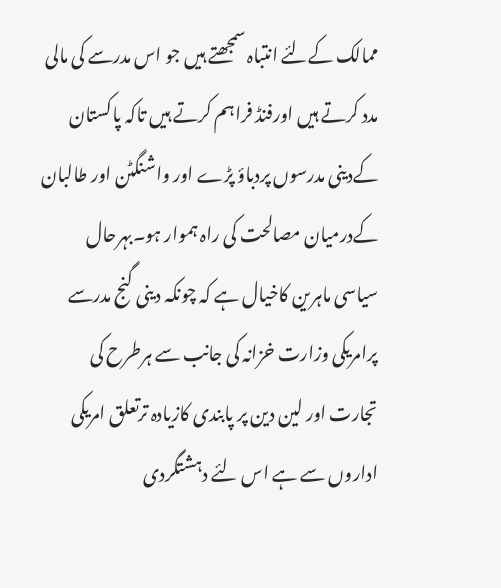ممالک کےلئے انتباہ سمجھتے ہیں جو اس مدرسے کی مالی مدد کرتے ہيں اورفنڈ فراہم کرتے ہيں تاکہ پاکستان کےدینی مدرسوں پردباؤ پڑے اور واشنگٹن اور طالبان کےدرمیان مصالحت کی راہ ہموار ہو۔بہرحال سیاسی ماہرین کاخیال ہے کہ چونکہ دینی گنج مدرسے پرامریکی وزارت خزانہ کی جانب سے ہرطرح کی تجارت اور لین دین پر پابندی کازيادہ ترتعلق امریکی اداروں سے ہے اس لئے دہشتگردی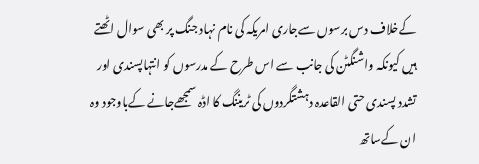کےخلاف دس برسوں سےجاری امریکہ کی نام نہاد جنگ پر بھی سوال اٹھتے ہيں کیونکہ واشنگٹن کی جانب سے اس طرح کے مدرسوں کو انتہاپسندی اور تشدد پسندی حتی القاعدہ دہشتگردوں کی ٹریننگ کا اڈہ سمجھےجانے کےباوجود وہ ان کےساتھ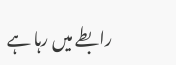رابطے میں رہا ہے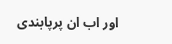اور اب ان پرپابندی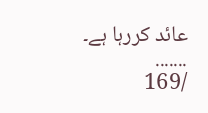عائد کررہا ہے۔
.......
/169